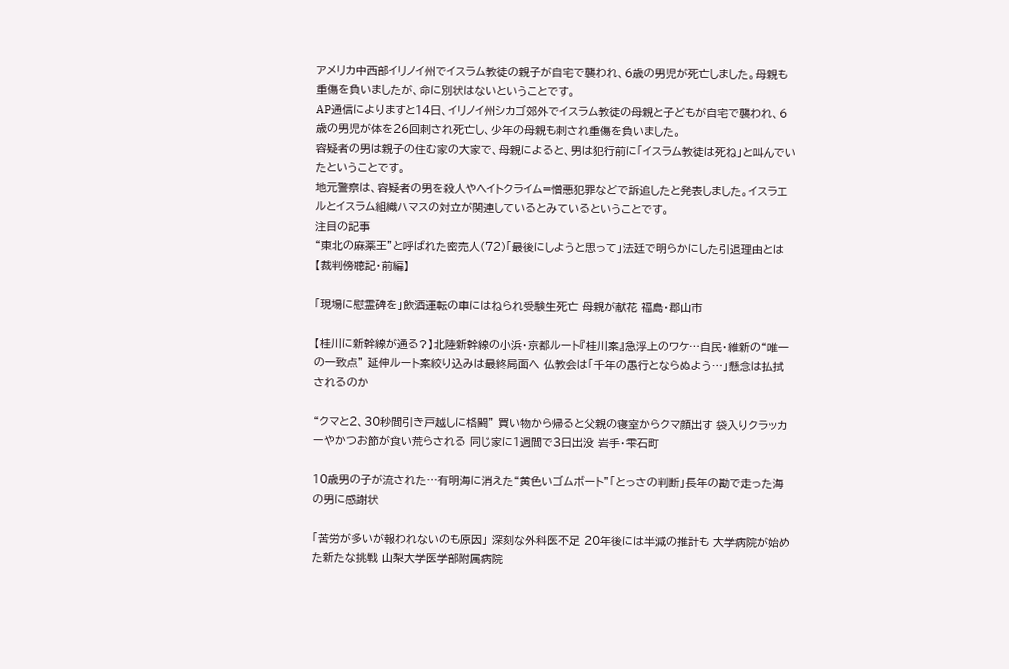アメリカ中西部イリノイ州でイスラム教徒の親子が自宅で襲われ、6歳の男児が死亡しました。母親も重傷を負いましたが、命に別状はないということです。
AP通信によりますと14日、イリノイ州シカゴ郊外でイスラム教徒の母親と子どもが自宅で襲われ、6歳の男児が体を26回刺され死亡し、少年の母親も刺され重傷を負いました。
容疑者の男は親子の住む家の大家で、母親によると、男は犯行前に「イスラム教徒は死ね」と叫んでいたということです。
地元警察は、容疑者の男を殺人やヘイトクライム=憎悪犯罪などで訴追したと発表しました。イスラエルとイスラム組織ハマスの対立が関連しているとみているということです。
注目の記事
“東北の麻薬王”と呼ばれた密売人(72)「最後にしようと思って」法廷で明らかにした引退理由とは【裁判傍聴記・前編】

「現場に慰霊碑を」飲酒運転の車にはねられ受験生死亡 母親が献花 福島・郡山市

【桂川に新幹線が通る?】北陸新幹線の小浜・京都ルート『桂川案』急浮上のワケ…自民・維新の“唯一の一致点” 延伸ルート案絞り込みは最終局面へ 仏教会は「千年の愚行とならぬよう…」懸念は払拭されるのか

“クマと2、30秒間引き戸越しに格闘” 買い物から帰ると父親の寝室からクマ顔出す 袋入りクラッカーやかつお節が食い荒らされる 同じ家に1週間で3日出没 岩手・雫石町

10歳男の子が流された…有明海に消えた“黄色いゴムボート”「とっさの判断」長年の勘で走った海の男に感謝状

「苦労が多いが報われないのも原因」 深刻な外科医不足 20年後には半減の推計も 大学病院が始めた新たな挑戦 山梨大学医学部附属病院